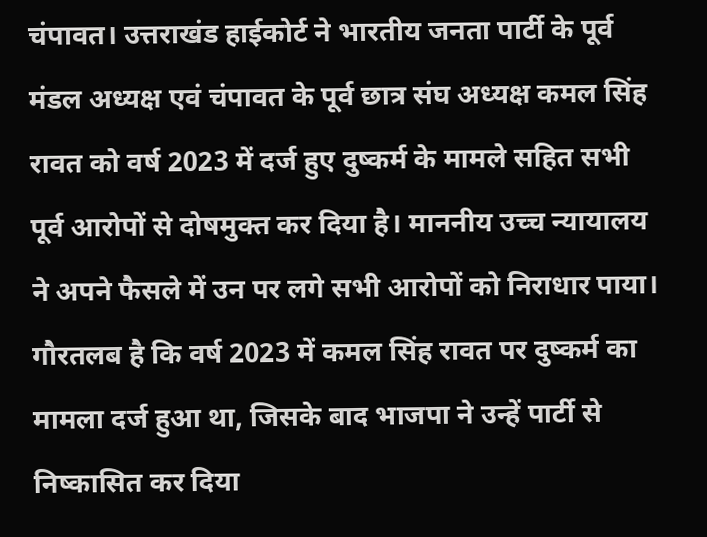चंपावत। उत्तराखंड हाईकोर्ट ने भारतीय जनता पार्टी के पूर्व मंडल अध्यक्ष एवं चंपावत के पूर्व छात्र संघ अध्यक्ष कमल सिंह रावत को वर्ष 2023 में दर्ज हुए दुष्कर्म के मामले सहित सभी पूर्व आरोपों से दोषमुक्त कर दिया है। माननीय उच्च न्यायालय ने अपने फैसले में उन पर लगे सभी आरोपों को निराधार पाया।
गौरतलब है कि वर्ष 2023 में कमल सिंह रावत पर दुष्कर्म का मामला दर्ज हुआ था, जिसके बाद भाजपा ने उन्हें पार्टी से निष्कासित कर दिया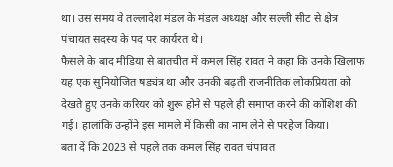था। उस समय वे तल्लादेश मंडल के मंडल अध्यक्ष और सल्ली सीट से क्षेत्र पंचायत सदस्य के पद पर कार्यरत थे।
फैसले के बाद मीडिया से बातचीत में कमल सिंह रावत ने कहा कि उनके खिलाफ यह एक सुनियोजित षड्यंत्र था और उनकी बढ़ती राजनीतिक लोकप्रियता को देखते हुए उनके करियर को शुरू होने से पहले ही समाप्त करने की कोशिश की गई। हालांकि उन्होंने इस मामले में किसी का नाम लेने से परहेज किया।
बता दें कि 2023 से पहले तक कमल सिंह रावत चंपावत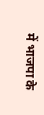में भाजपा के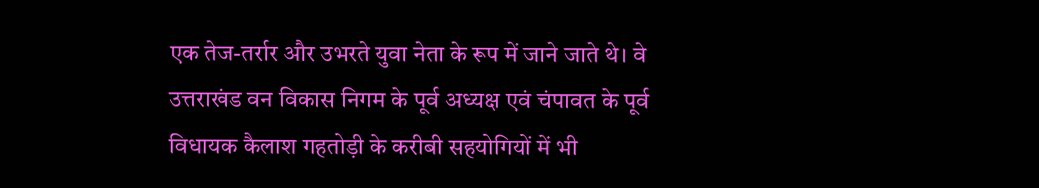एक तेज-तर्रार और उभरते युवा नेता के रूप में जाने जाते थे। वे उत्तराखंड वन विकास निगम के पूर्व अध्यक्ष एवं चंपावत के पूर्व विधायक कैलाश गहतोड़ी के करीबी सहयोगियों में भी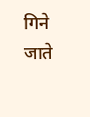गिने जाते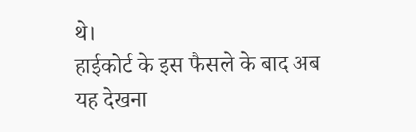थे।
हाईकोर्ट के इस फैसले के बाद अब यह देखना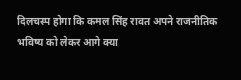दिलचस्प होगा कि कमल सिंह रावत अपने राजनीतिक भविष्य को लेकर आगे क्या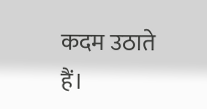कदम उठाते हैं।